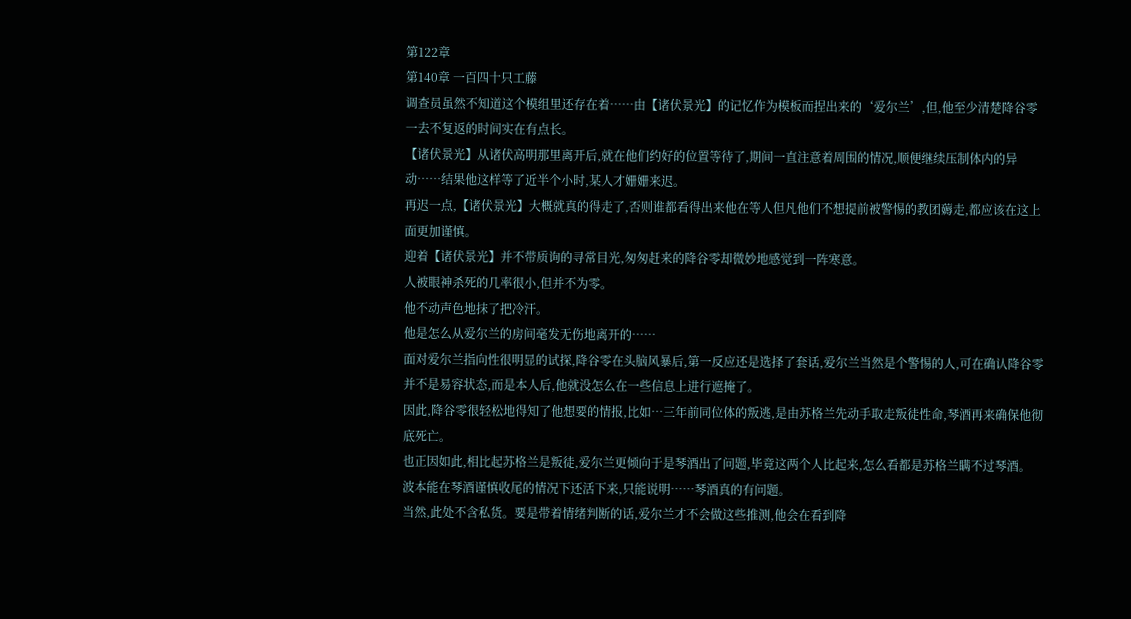第122章
第140章 一百四十只工藤
调查员虽然不知道这个模组里还存在着……由【诸伏景光】的记忆作为模板而捏出来的‘爱尔兰’,但,他至少清楚降谷零一去不复返的时间实在有点长。
【诸伏景光】从诸伏高明那里离开后,就在他们约好的位置等待了,期间一直注意着周围的情况,顺便继续压制体内的异动……结果他这样等了近半个小时,某人才姗姗来迟。
再迟一点,【诸伏景光】大概就真的得走了,否则谁都看得出来他在等人但凡他们不想提前被警惕的教团薅走,都应该在这上面更加谨慎。
迎着【诸伏景光】并不带质询的寻常目光,匆匆赶来的降谷零却微妙地感觉到一阵寒意。
人被眼神杀死的几率很小,但并不为零。
他不动声色地抹了把冷汗。
他是怎么从爱尔兰的房间毫发无伤地离开的……
面对爱尔兰指向性很明显的试探,降谷零在头脑风暴后,第一反应还是选择了套话,爱尔兰当然是个警惕的人,可在确认降谷零并不是易容状态,而是本人后,他就没怎么在一些信息上进行遮掩了。
因此,降谷零很轻松地得知了他想要的情报,比如…三年前同位体的叛逃,是由苏格兰先动手取走叛徒性命,琴酒再来确保他彻底死亡。
也正因如此,相比起苏格兰是叛徒,爱尔兰更倾向于是琴酒出了问题,毕竟这两个人比起来,怎么看都是苏格兰瞒不过琴酒。
波本能在琴酒谨慎收尾的情况下还活下来,只能说明……琴酒真的有问题。
当然,此处不含私货。要是带着情绪判断的话,爱尔兰才不会做这些推测,他会在看到降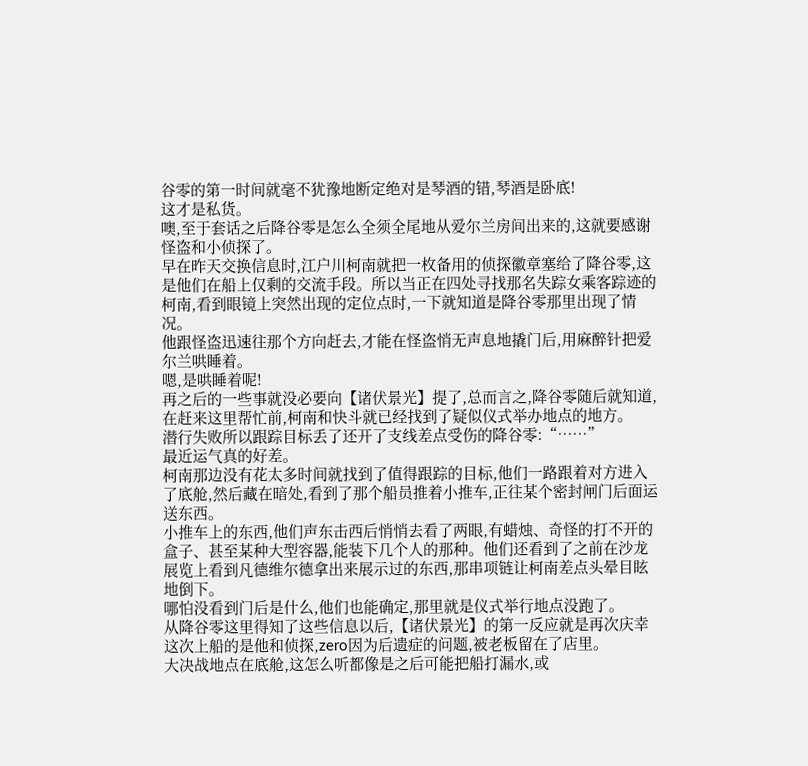谷零的第一时间就毫不犹豫地断定绝对是琴酒的错,琴酒是卧底!
这才是私货。
噢,至于套话之后降谷零是怎么全须全尾地从爱尔兰房间出来的,这就要感谢怪盗和小侦探了。
早在昨天交换信息时,江户川柯南就把一枚备用的侦探徽章塞给了降谷零,这是他们在船上仅剩的交流手段。所以当正在四处寻找那名失踪女乘客踪迹的柯南,看到眼镜上突然出现的定位点时,一下就知道是降谷零那里出现了情况。
他跟怪盗迅速往那个方向赶去,才能在怪盗悄无声息地撬门后,用麻醉针把爱尔兰哄睡着。
嗯,是哄睡着呢!
再之后的一些事就没必要向【诸伏景光】提了,总而言之,降谷零随后就知道,在赶来这里帮忙前,柯南和快斗就已经找到了疑似仪式举办地点的地方。
潜行失败所以跟踪目标丢了还开了支线差点受伤的降谷零:“……”
最近运气真的好差。
柯南那边没有花太多时间就找到了值得跟踪的目标,他们一路跟着对方进入了底舱,然后藏在暗处,看到了那个船员推着小推车,正往某个密封闸门后面运送东西。
小推车上的东西,他们声东击西后悄悄去看了两眼,有蜡烛、奇怪的打不开的盒子、甚至某种大型容器,能装下几个人的那种。他们还看到了之前在沙龙展览上看到凡德维尔德拿出来展示过的东西,那串项链让柯南差点头晕目眩地倒下。
哪怕没看到门后是什么,他们也能确定,那里就是仪式举行地点没跑了。
从降谷零这里得知了这些信息以后,【诸伏景光】的第一反应就是再次庆幸这次上船的是他和侦探,zero因为后遗症的问题,被老板留在了店里。
大决战地点在底舱,这怎么听都像是之后可能把船打漏水,或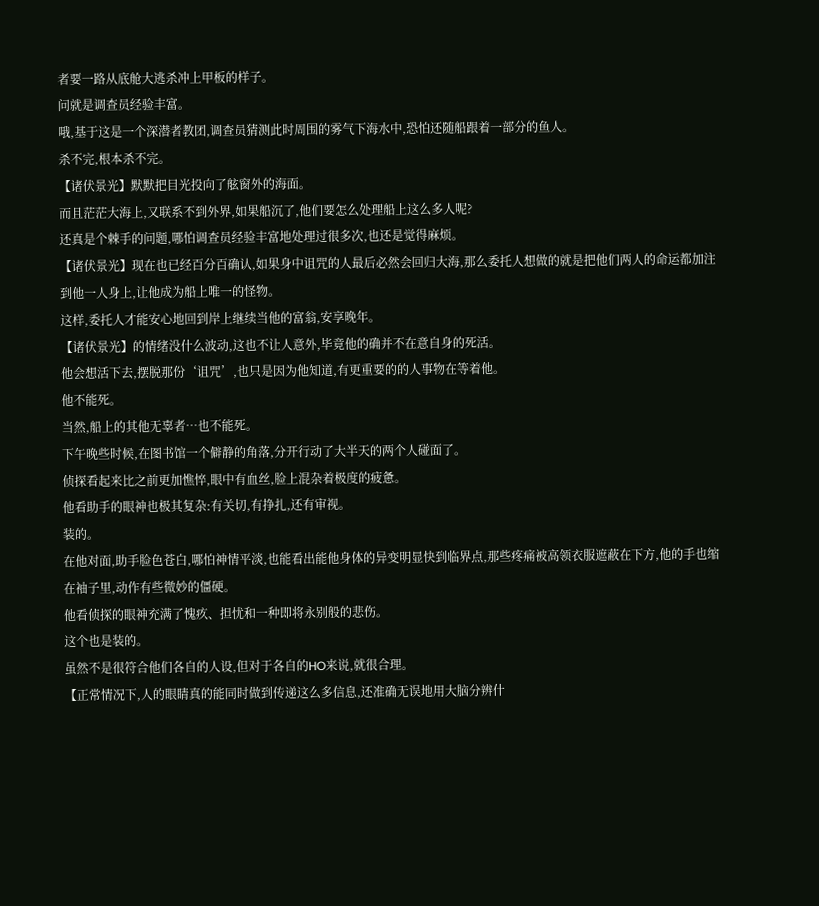者要一路从底舱大逃杀冲上甲板的样子。
问就是调查员经验丰富。
哦,基于这是一个深潜者教团,调查员猜测此时周围的雾气下海水中,恐怕还随船跟着一部分的鱼人。
杀不完,根本杀不完。
【诸伏景光】默默把目光投向了舷窗外的海面。
而且茫茫大海上,又联系不到外界,如果船沉了,他们要怎么处理船上这么多人呢?
还真是个棘手的问题,哪怕调查员经验丰富地处理过很多次,也还是觉得麻烦。
【诸伏景光】现在也已经百分百确认,如果身中诅咒的人最后必然会回归大海,那么委托人想做的就是把他们两人的命运都加注到他一人身上,让他成为船上唯一的怪物。
这样,委托人才能安心地回到岸上继续当他的富翁,安享晚年。
【诸伏景光】的情绪没什么波动,这也不让人意外,毕竟他的确并不在意自身的死活。
他会想活下去,摆脱那份‘诅咒’,也只是因为他知道,有更重要的的人事物在等着他。
他不能死。
当然,船上的其他无辜者…也不能死。
下午晚些时候,在图书馆一个僻静的角落,分开行动了大半天的两个人碰面了。
侦探看起来比之前更加憔悴,眼中有血丝,脸上混杂着极度的疲惫。
他看助手的眼神也极其复杂:有关切,有挣扎,还有审视。
装的。
在他对面,助手脸色苍白,哪怕神情平淡,也能看出能他身体的异变明显快到临界点,那些疼痛被高领衣服遮蔽在下方,他的手也缩在袖子里,动作有些微妙的僵硬。
他看侦探的眼神充满了愧疚、担忧和一种即将永别般的悲伤。
这个也是装的。
虽然不是很符合他们各自的人设,但对于各自的HO来说,就很合理。
【正常情况下,人的眼睛真的能同时做到传递这么多信息,还准确无误地用大脑分辨什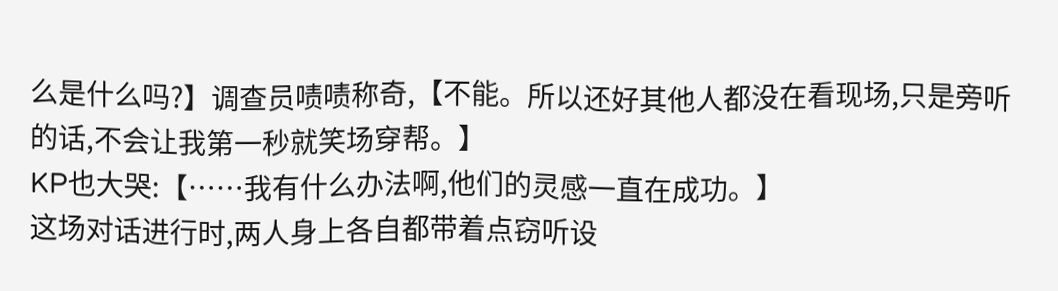么是什么吗?】调查员啧啧称奇,【不能。所以还好其他人都没在看现场,只是旁听的话,不会让我第一秒就笑场穿帮。】
KP也大哭:【……我有什么办法啊,他们的灵感一直在成功。】
这场对话进行时,两人身上各自都带着点窃听设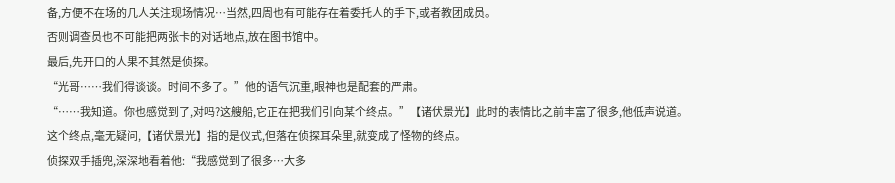备,方便不在场的几人关注现场情况…当然,四周也有可能存在着委托人的手下,或者教团成员。
否则调查员也不可能把两张卡的对话地点,放在图书馆中。
最后,先开口的人果不其然是侦探。
“光哥……我们得谈谈。时间不多了。”他的语气沉重,眼神也是配套的严肃。
“……我知道。你也感觉到了,对吗?这艘船,它正在把我们引向某个终点。”【诸伏景光】此时的表情比之前丰富了很多,他低声说道。
这个终点,毫无疑问,【诸伏景光】指的是仪式,但落在侦探耳朵里,就变成了怪物的终点。
侦探双手插兜,深深地看着他:“我感觉到了很多…大多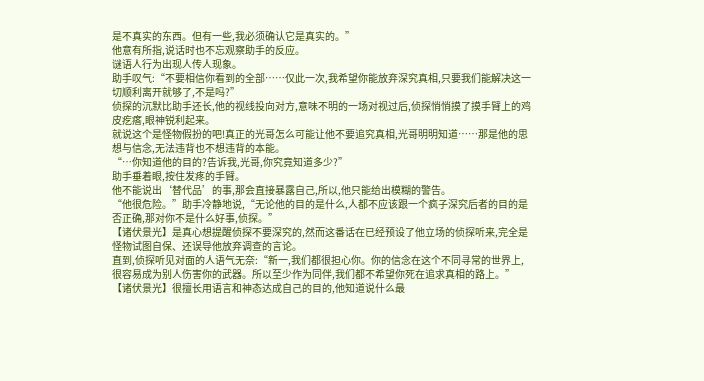是不真实的东西。但有一些,我必须确认它是真实的。”
他意有所指,说话时也不忘观察助手的反应。
谜语人行为出现人传人现象。
助手叹气:“不要相信你看到的全部……仅此一次,我希望你能放弃深究真相,只要我们能解决这一切顺利离开就够了,不是吗?”
侦探的沉默比助手还长,他的视线投向对方,意味不明的一场对视过后,侦探悄悄摸了摸手臂上的鸡皮疙瘩,眼神锐利起来。
就说这个是怪物假扮的吧!真正的光哥怎么可能让他不要追究真相,光哥明明知道……那是他的思想与信念,无法违背也不想违背的本能。
“…你知道他的目的?告诉我,光哥,你究竟知道多少?”
助手垂着眼,按住发疼的手臂。
他不能说出‘替代品’的事,那会直接暴露自己,所以,他只能给出模糊的警告。
“他很危险。”助手冷静地说,“无论他的目的是什么,人都不应该跟一个疯子深究后者的目的是否正确,那对你不是什么好事,侦探。”
【诸伏景光】是真心想提醒侦探不要深究的,然而这番话在已经预设了他立场的侦探听来,完全是怪物试图自保、还误导他放弃调查的言论。
直到,侦探听见对面的人语气无奈:“新一,我们都很担心你。你的信念在这个不同寻常的世界上,很容易成为别人伤害你的武器。所以至少作为同伴,我们都不希望你死在追求真相的路上。”
【诸伏景光】很擅长用语言和神态达成自己的目的,他知道说什么最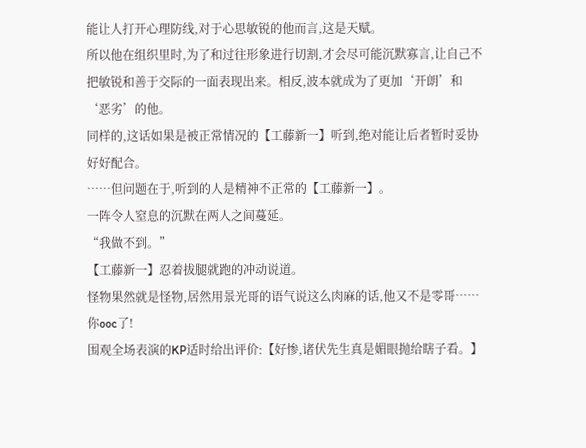能让人打开心理防线,对于心思敏锐的他而言,这是天赋。
所以他在组织里时,为了和过往形象进行切割,才会尽可能沉默寡言,让自己不把敏锐和善于交际的一面表现出来。相反,波本就成为了更加‘开朗’和‘恶劣’的他。
同样的,这话如果是被正常情况的【工藤新一】听到,绝对能让后者暂时妥协好好配合。
……但问题在于,听到的人是精神不正常的【工藤新一】。
一阵令人窒息的沉默在两人之间蔓延。
“我做不到。”
【工藤新一】忍着拔腿就跑的冲动说道。
怪物果然就是怪物,居然用景光哥的语气说这么肉麻的话,他又不是零哥……你ooc了!
围观全场表演的KP适时给出评价:【好惨,诸伏先生真是媚眼抛给瞎子看。】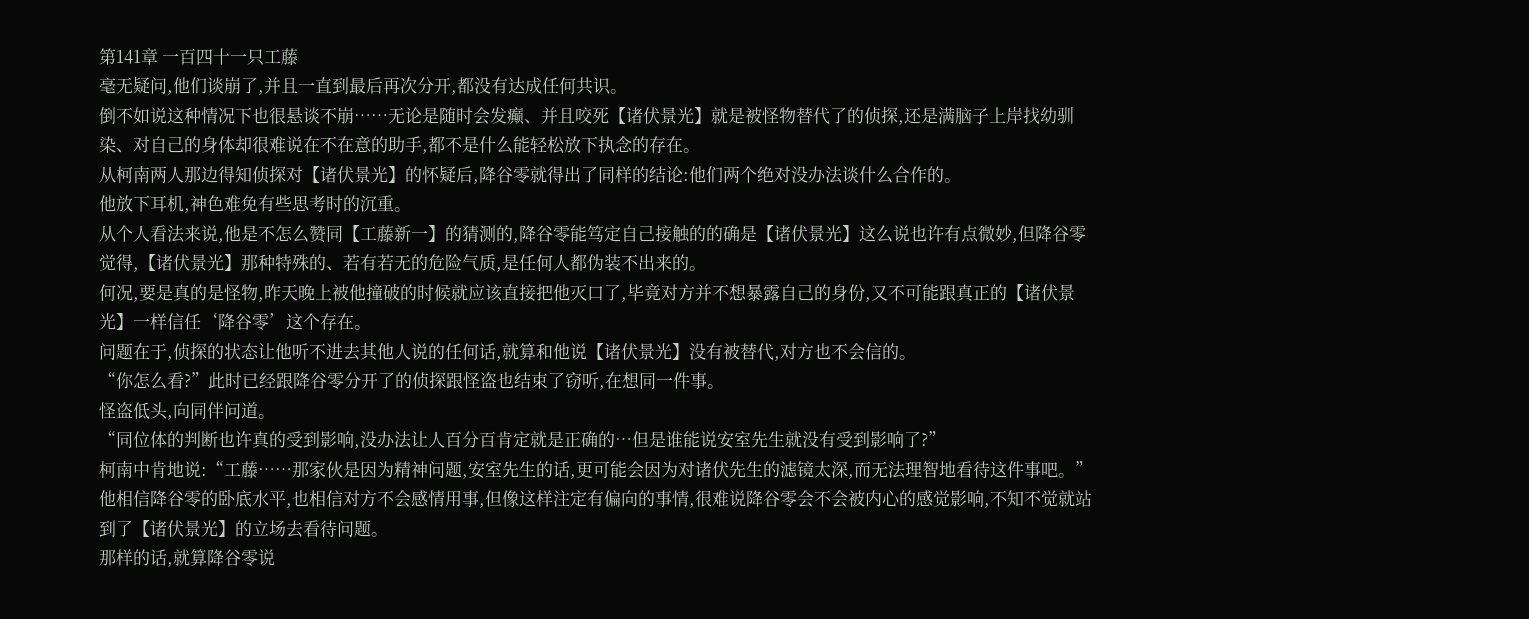第141章 一百四十一只工藤
毫无疑问,他们谈崩了,并且一直到最后再次分开,都没有达成任何共识。
倒不如说这种情况下也很悬谈不崩……无论是随时会发癫、并且咬死【诸伏景光】就是被怪物替代了的侦探,还是满脑子上岸找幼驯染、对自己的身体却很难说在不在意的助手,都不是什么能轻松放下执念的存在。
从柯南两人那边得知侦探对【诸伏景光】的怀疑后,降谷零就得出了同样的结论:他们两个绝对没办法谈什么合作的。
他放下耳机,神色难免有些思考时的沉重。
从个人看法来说,他是不怎么赞同【工藤新一】的猜测的,降谷零能笃定自己接触的的确是【诸伏景光】这么说也许有点微妙,但降谷零觉得,【诸伏景光】那种特殊的、若有若无的危险气质,是任何人都伪装不出来的。
何况,要是真的是怪物,昨天晚上被他撞破的时候就应该直接把他灭口了,毕竟对方并不想暴露自己的身份,又不可能跟真正的【诸伏景光】一样信任‘降谷零’这个存在。
问题在于,侦探的状态让他听不进去其他人说的任何话,就算和他说【诸伏景光】没有被替代,对方也不会信的。
“你怎么看?”此时已经跟降谷零分开了的侦探跟怪盗也结束了窃听,在想同一件事。
怪盗低头,向同伴问道。
“同位体的判断也许真的受到影响,没办法让人百分百肯定就是正确的…但是谁能说安室先生就没有受到影响了?”
柯南中肯地说:“工藤……那家伙是因为精神问题,安室先生的话,更可能会因为对诸伏先生的滤镜太深,而无法理智地看待这件事吧。”
他相信降谷零的卧底水平,也相信对方不会感情用事,但像这样注定有偏向的事情,很难说降谷零会不会被内心的感觉影响,不知不觉就站到了【诸伏景光】的立场去看待问题。
那样的话,就算降谷零说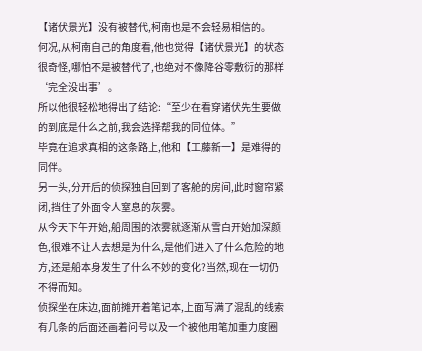【诸伏景光】没有被替代,柯南也是不会轻易相信的。
何况,从柯南自己的角度看,他也觉得【诸伏景光】的状态很奇怪,哪怕不是被替代了,也绝对不像降谷零敷衍的那样‘完全没出事’。
所以他很轻松地得出了结论:“至少在看穿诸伏先生要做的到底是什么之前,我会选择帮我的同位体。”
毕竟在追求真相的这条路上,他和【工藤新一】是难得的同伴。
另一头,分开后的侦探独自回到了客舱的房间,此时窗帘紧闭,挡住了外面令人窒息的灰雾。
从今天下午开始,船周围的浓雾就逐渐从雪白开始加深颜色,很难不让人去想是为什么,是他们进入了什么危险的地方,还是船本身发生了什么不妙的变化?当然,现在一切仍不得而知。
侦探坐在床边,面前摊开着笔记本,上面写满了混乱的线索有几条的后面还画着问号以及一个被他用笔加重力度圈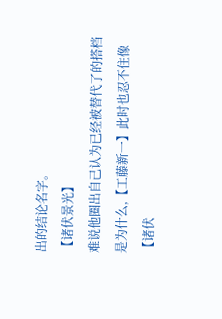出的结论名字。
【诸伏景光】
难说他圈出自己认为已经被替代了的搭档是为什么,【工藤新一】此时也忍不住像【诸伏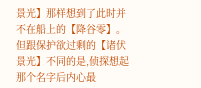景光】那样想到了此时并不在船上的【降谷零】。
但跟保护欲过剩的【诸伏景光】不同的是,侦探想起那个名字后内心最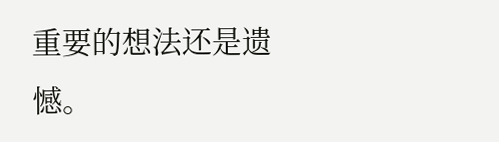重要的想法还是遗憾。